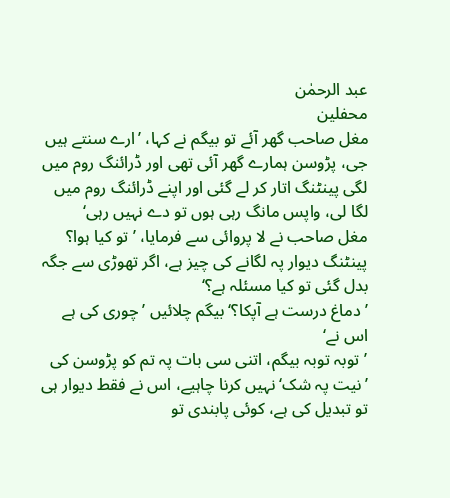عبد الرحمٰن
محفلین
مغل صاحب گھر آئے تو بیگم نے کہا، ’ارے سنتے ہیں جی، پڑوسن ہمارے گھر آئی تھی اور ڈرائنگ روم میں لگی پینٹنگ اتار کر لے گئی اور اپنے ڈرائنگ روم میں لگا لی، واپس مانگ رہی ہوں تو دے نہیں رہی‘
مغل صاحب نے لا پروائی سے فرمایا، ’ تو کیا ہوا؟ پینٹنگ دیوار پہ لگانے کی چیز ہے، اگر تھوڑی سے جگہ بدل گئی تو کیا مسئلہ ہے؟‘
’دماغ درست ہے آپکا؟‘ بیگم چلائیں ’چوری کی ہے اس نے‘
’توبہ توبہ بیگم، اتنی سی بات پہ تم کو پڑوسن کی ’نیت پہ شک‘ نہیں کرنا چاہیے، اس نے فقط دیوار ہی تو تبدیل کی ہے، کوئی پابندی تو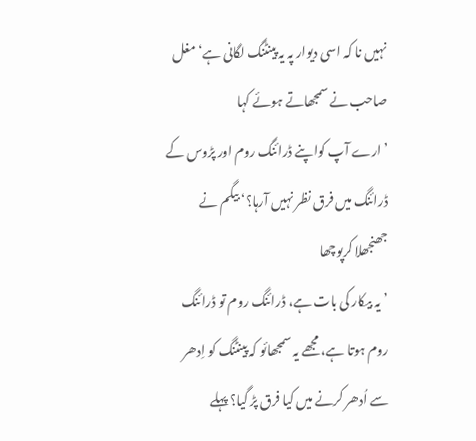نہیں نا کہ اسی دیوار پہ یہ پینٹنگ لگانی ہے‘ مغل صاحب نے سمجھاتے ہوئے کہا
’ارے آپ کواپنے ڈرائنگ روم اور پڑوس کے ڈرائنگ میں فرق نظر نہیں آرہا؟‘ بیگم نے جھنجھلا کرپوچھا
’یہ بیکار کی بات ہے، ڈرائنگ روم تو ڈرائنگ روم ہوتا ہے، مجھے یہ سمجھائو کہ پینٹنگ کو اِدھر سے اُدھر کرنے میں کیا فرق پڑ گیا؟ پہلے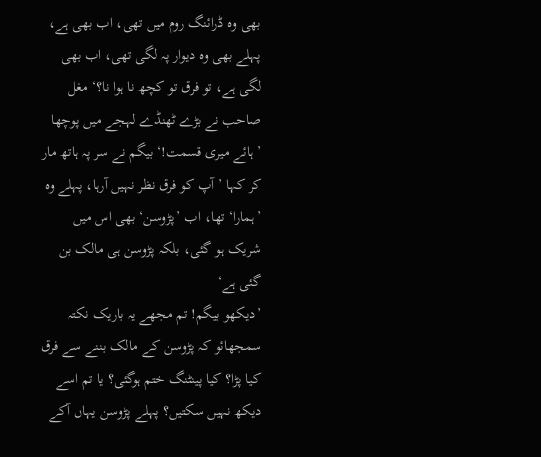بھی وہ ڈرائنگ روم میں تھی، اب بھی ہے، پہلے بھی وہ دیوار پہ لگی تھی، اب بھی لگی ہے، تو فرق تو کچھ نا ہوا نا؟‘ مغل صاحب نے بڑے ٹھنڈے لہجے میں پوچھا
’ہائے میری قسمت!‘ بیگم نے سر پہ ہاتھ مار کر کہا ’آپ کو فرق نظر نہیں آرہا، پہلے وہ ’ہمارا‘ تھا، اب ’پڑوسن‘ بھی اس میں شریک ہو گئی، بلکہ پڑوسن ہی مالک بن گئی ہے‘
’دیکھو بیگم! تم مجھے یہ باریک نکتہ سمجھائو کہ پڑوسن کے مالک بننے سے فرق کیا پڑا؟ کیا پینٹنگ ختم ہوگئی؟ یا تم اسے دیکھ نہیں سکتیں؟ پہلے پڑوسن یہاں آکے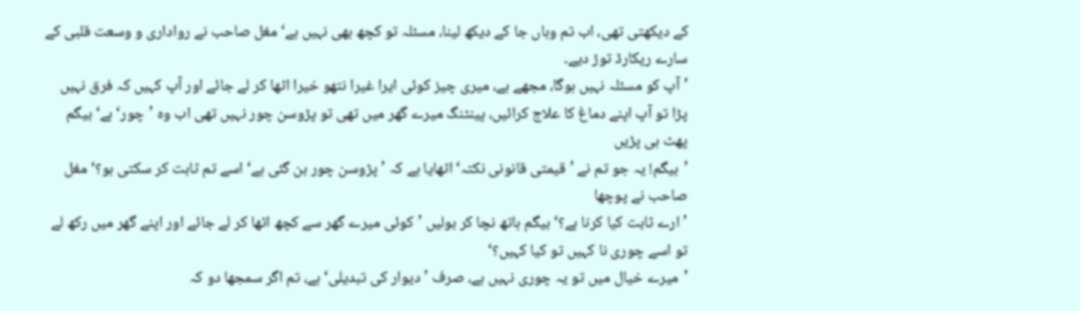کے دیکھتی تھی، اب تم وہاں جا کے دیکھ لینا، مسئلہ تو کچھ بھی نہیں ہے‘ مغل صاحب نے رواداری و وسعت قلبی کے سارے ریکارڈ توڑ دیے۔
’آپ کو مسئلہ نہیں ہوگا، مجھے ہے، میری چیز کوئی ایرا غیرا نتھو خیرا اٹھا کر لے جائے اور آپ کہیں کہ فرق نہیں پڑا تو آپ اپنے دماغ کا علاج کرائیں، پینٹنگ میرے گھر میں تھی تو پڑوسن چور نہیں تھی اب وہ ’چور‘ ہے‘ بیگم پھٹ ہی پڑیں
’بیگم! یہ جو تم نے ’قیمتی قانونی نکتہ‘ اٹھایا ہے کہ ’پڑوسن چور بن گئی ہے‘ اسے تم ثابت کر سکتی ہو؟‘ مغل صاحب نے پوچھا
’ارے ثابت کیا کرنا ہے؟‘ بیگم ہاتھ نچا کر بولیں ’کوئی میرے گھر سے کچھ اٹھا کر لے جائے اور اپنے گھر میں رکھ لے تو اسے چوری نا کہیں تو کیا کہیں؟‘
’میرے خیال میں تو یہ چوری نہیں ہے، صرف ’دیوار کی تبدیلی‘ ہے، تم اگر سمجھا دو کہ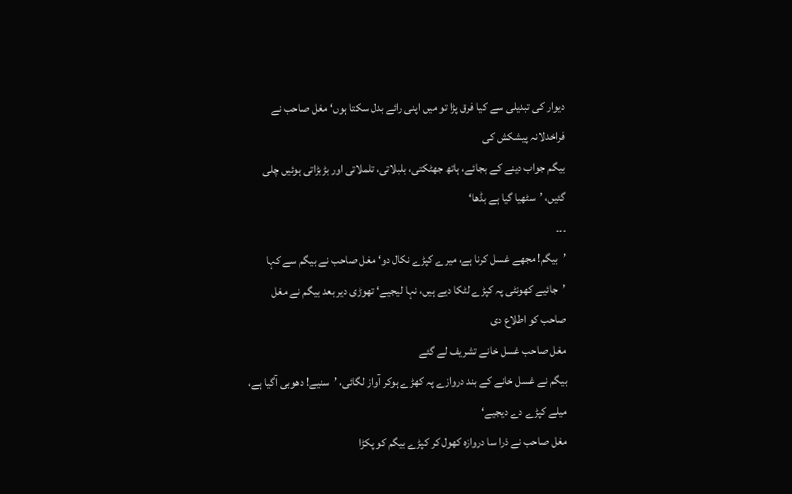دیوار کی تبدیلی سے کیا فرق پڑا تو میں اپنی رائے بدل سکتا ہوں‘ مغل صاحب نے فراخدلانہ پیشکش کی
بیگم جواب دینے کے بجائے، ہاتھ جھٹکتی، بلبلاتی، تلملاتی اور بڑبڑاتی ہوئیں چلی گئیں، ’سٹھیا گیا ہے بڈھا‘
۔۔۔
’بیگم! مجھے غسل کرنا ہے، میرے کپڑے نکال دو‘ مغل صاحب نے بیگم سے کہا
’جائیے کھونٹی پہ کپڑے لٹکا دیے ہیں، نہا لیجیے‘ تھوڑی دیر بعد بیگم نے مغل صاحب کو اطلاع دی
مغل صاحب غسل خانے تشریف لے گئے
بیگم نے غسل خانے کے بند دروازے پہ کھڑے ہوکر آواز لگائی، ’سنیے! دھوبی آگیا ہے، میلے کپڑے دے دیجیے‘
مغل صاحب نے ذرا سا دروازہ کھول کر کپڑے بیگم کو پکڑا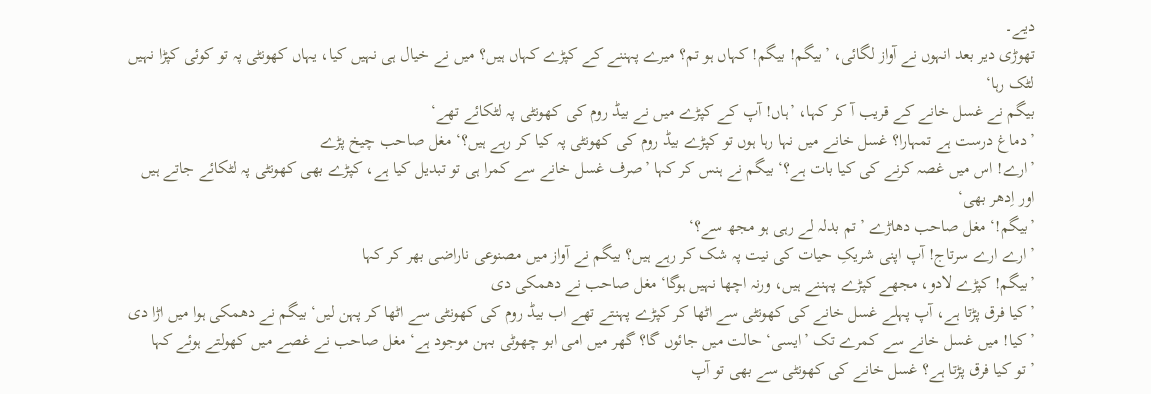دیے۔
تھوڑی دیر بعد انہوں نے آواز لگائی، ’بیگم! بیگم! کہاں ہو تم؟ میرے پہننے کے کپڑے کہاں ہیں؟ میں نے خیال ہی نہیں کیا، یہاں کھونٹی پہ تو کوئی کپڑا نہیں لٹک رہا‘
بیگم نے غسل خانے کے قریب آ کر کہا، ’ہاں! آپ کے کپڑے میں نے بیڈ روم کی کھونٹی پہ لٹکائے تھے‘
’دماغ درست ہے تمہارا؟ غسل خانے میں نہا رہا ہوں تو کپڑے بیڈ روم کی کھونٹی پہ کیا کر رہے ہیں؟‘ مغل صاحب چیخ پڑے
’ارے! اس میں غصہ کرنے کی کیا بات ہے؟‘ بیگم نے ہنس کر کہا ’صرف غسل خانے سے کمرا ہی تو تبدیل کیا ہے، کپڑے بھی کھونٹی پہ لٹکائے جاتے ہیں اور اِدھر بھی‘
’بیگم!‘ مغل صاحب دھاڑے ’تم بدلہ لے رہی ہو مجھ سے؟‘
’ارے ارے سرتاج! آپ اپنی شریکِ حیات کی نیت پہ شک کر رہے ہیں؟ بیگم نے آواز میں مصنوعی ناراضی بھر کر کہا
’بیگم! کپڑے لادو، مجھے کپڑے پہننے ہیں، ورنہ اچھا نہیں ہوگا‘ مغل صاحب نے دھمکی دی
’کیا فرق پڑتا ہے، آپ پہلے غسل خانے کی کھونٹی سے اٹھا کر کپڑے پہنتے تھے اب بیڈ روم کی کھونٹی سے اٹھا کر پہن لیں‘ بیگم نے دھمکی ہوا میں اڑا دی
’کیا! میں غسل خانے سے کمرے تک ’ایسی‘ حالت میں جائوں گا؟ گھر میں امی ابو چھوٹی بہن موجود ہے‘ مغل صاحب نے غصے میں کھولتے ہوئے کہا
’تو کیا فرق پڑتا ہے؟ غسل خانے کی کھونٹی سے بھی تو آپ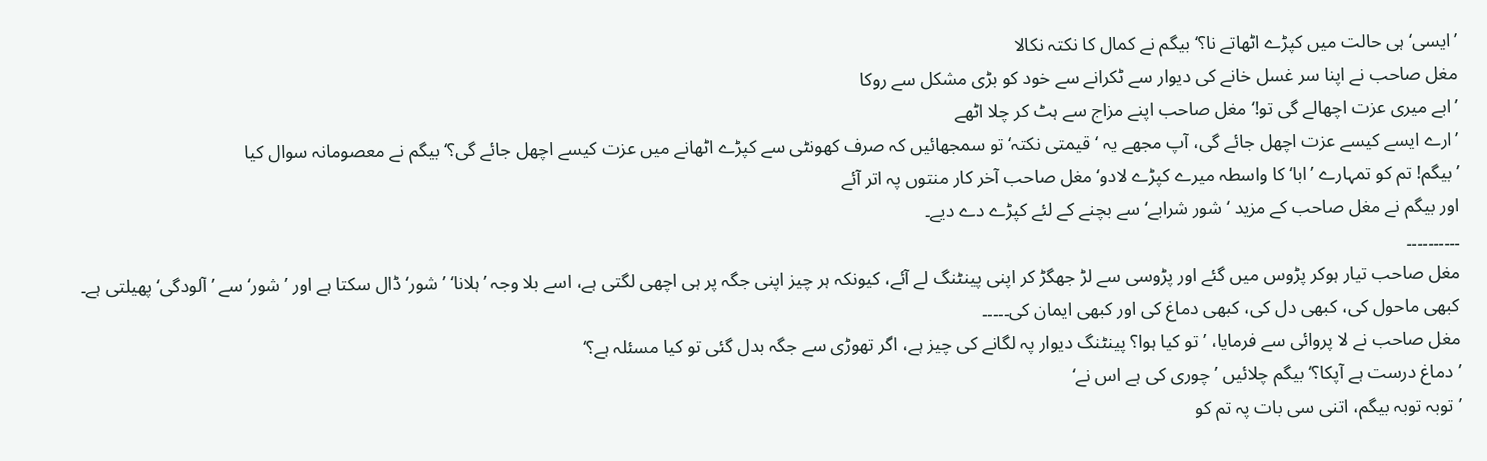’ایسی‘ ہی حالت میں کپڑے اٹھاتے نا؟‘ بیگم نے کمال کا نکتہ نکالا
مغل صاحب نے اپنا سر غسل خانے کی دیوار سے ٹکرانے سے خود کو بڑی مشکل سے روکا
’ابے میری عزت اچھالے گی تو!‘ مغل صاحب اپنے مزاج سے ہٹ کر چلا اٹھے
’ارے ایسے کیسے عزت اچھل جائے گی، آپ مجھے یہ ‘قیمتی نکتہ‘ تو سمجھائیں کہ صرف کھونٹی سے کپڑے اٹھانے میں عزت کیسے اچھل جائے گی؟‘ بیگم نے معصومانہ سوال کیا
’بیگم! تم کو تمہارے ’ابا‘ کا واسطہ میرے کپڑے لادو‘ مغل صاحب آخر کار منتوں پہ اتر آئے
اور بیگم نے مغل صاحب کے مزید ‘شور شرابے‘ سے بچنے کے لئے کپڑے دے دیے۔
۔۔۔۔۔۔۔۔۔۔
مغل صاحب تیار ہوکر پڑوس میں گئے اور پڑوسی سے لڑ جھگڑ کر اپنی پینٹنگ لے آئے، کیونکہ ہر چیز اپنی جگہ پر ہی اچھی لگتی ہے، اسے بلا وجہ ’ہلانا‘ ’شور‘ ڈال سکتا ہے اور ’شور‘ سے ’آلودگی‘ پھیلتی ہے۔ کبھی ماحول کی، کبھی دل کی، کبھی دماغ کی اور کبھی ایمان کی۔۔۔۔۔
مغل صاحب نے لا پروائی سے فرمایا، ’ تو کیا ہوا؟ پینٹنگ دیوار پہ لگانے کی چیز ہے، اگر تھوڑی سے جگہ بدل گئی تو کیا مسئلہ ہے؟‘
’دماغ درست ہے آپکا؟‘ بیگم چلائیں ’چوری کی ہے اس نے‘
’توبہ توبہ بیگم، اتنی سی بات پہ تم کو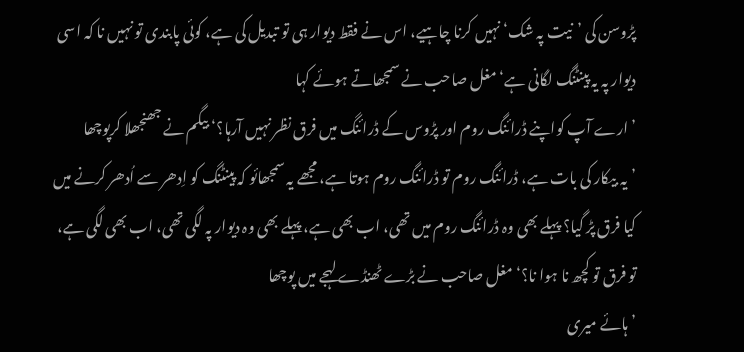پڑوسن کی ’نیت پہ شک‘ نہیں کرنا چاہیے، اس نے فقط دیوار ہی تو تبدیل کی ہے، کوئی پابندی تو نہیں نا کہ اسی دیوار پہ یہ پینٹنگ لگانی ہے‘ مغل صاحب نے سمجھاتے ہوئے کہا
’ارے آپ کواپنے ڈرائنگ روم اور پڑوس کے ڈرائنگ میں فرق نظر نہیں آرہا؟‘ بیگم نے جھنجھلا کرپوچھا
’یہ بیکار کی بات ہے، ڈرائنگ روم تو ڈرائنگ روم ہوتا ہے، مجھے یہ سمجھائو کہ پینٹنگ کو اِدھر سے اُدھر کرنے میں کیا فرق پڑ گیا؟ پہلے بھی وہ ڈرائنگ روم میں تھی، اب بھی ہے، پہلے بھی وہ دیوار پہ لگی تھی، اب بھی لگی ہے، تو فرق تو کچھ نا ہوا نا؟‘ مغل صاحب نے بڑے ٹھنڈے لہجے میں پوچھا
’ہائے میری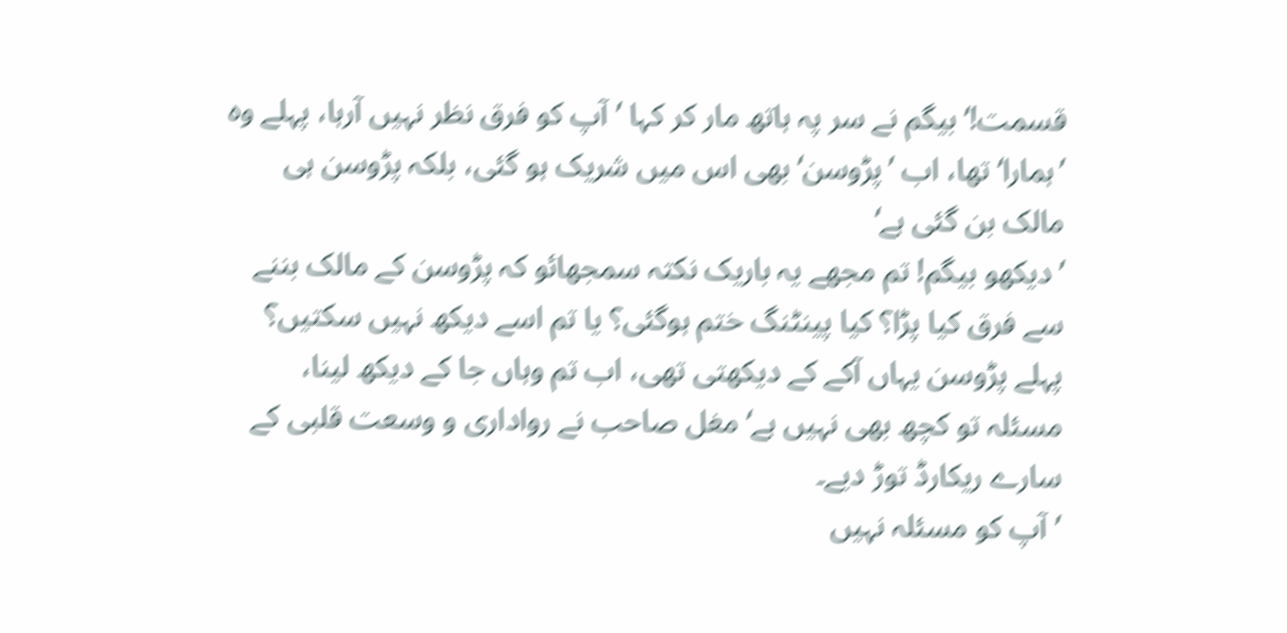قسمت!‘ بیگم نے سر پہ ہاتھ مار کر کہا ’آپ کو فرق نظر نہیں آرہا، پہلے وہ ’ہمارا‘ تھا، اب ’پڑوسن‘ بھی اس میں شریک ہو گئی، بلکہ پڑوسن ہی مالک بن گئی ہے‘
’دیکھو بیگم! تم مجھے یہ باریک نکتہ سمجھائو کہ پڑوسن کے مالک بننے سے فرق کیا پڑا؟ کیا پینٹنگ ختم ہوگئی؟ یا تم اسے دیکھ نہیں سکتیں؟ پہلے پڑوسن یہاں آکے کے دیکھتی تھی، اب تم وہاں جا کے دیکھ لینا، مسئلہ تو کچھ بھی نہیں ہے‘ مغل صاحب نے رواداری و وسعت قلبی کے سارے ریکارڈ توڑ دیے۔
’آپ کو مسئلہ نہیں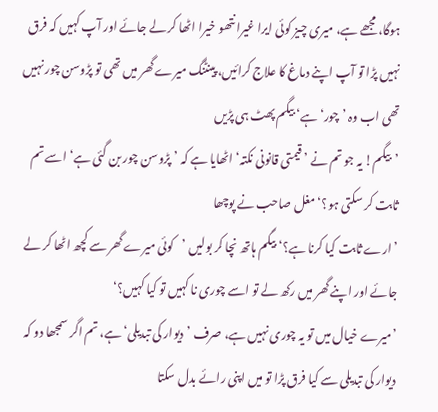ہوگا، مجھے ہے، میری چیز کوئی ایرا غیرا نتھو خیرا اٹھا کر لے جائے اور آپ کہیں کہ فرق نہیں پڑا تو آپ اپنے دماغ کا علاج کرائیں، پینٹنگ میرے گھر میں تھی تو پڑوسن چور نہیں تھی اب وہ ’چور‘ ہے‘ بیگم پھٹ ہی پڑیں
’بیگم! یہ جو تم نے ’قیمتی قانونی نکتہ‘ اٹھایا ہے کہ ’پڑوسن چور بن گئی ہے‘ اسے تم ثابت کر سکتی ہو؟‘ مغل صاحب نے پوچھا
’ارے ثابت کیا کرنا ہے؟‘ بیگم ہاتھ نچا کر بولیں ’کوئی میرے گھر سے کچھ اٹھا کر لے جائے اور اپنے گھر میں رکھ لے تو اسے چوری نا کہیں تو کیا کہیں؟‘
’میرے خیال میں تو یہ چوری نہیں ہے، صرف ’دیوار کی تبدیلی‘ ہے، تم اگر سمجھا دو کہ دیوار کی تبدیلی سے کیا فرق پڑا تو میں اپنی رائے بدل سکتا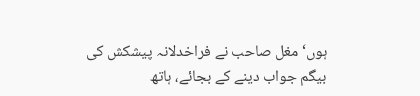ہوں‘ مغل صاحب نے فراخدلانہ پیشکش کی
بیگم جواب دینے کے بجائے، ہاتھ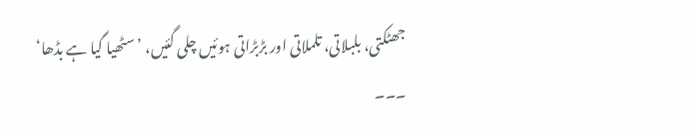جھٹکتی، بلبلاتی، تلملاتی اور بڑبڑاتی ہوئیں چلی گئیں، ’سٹھیا گیا ہے بڈھا‘
۔۔۔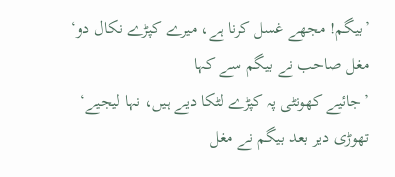’بیگم! مجھے غسل کرنا ہے، میرے کپڑے نکال دو‘ مغل صاحب نے بیگم سے کہا
’جائیے کھونٹی پہ کپڑے لٹکا دیے ہیں، نہا لیجیے‘ تھوڑی دیر بعد بیگم نے مغل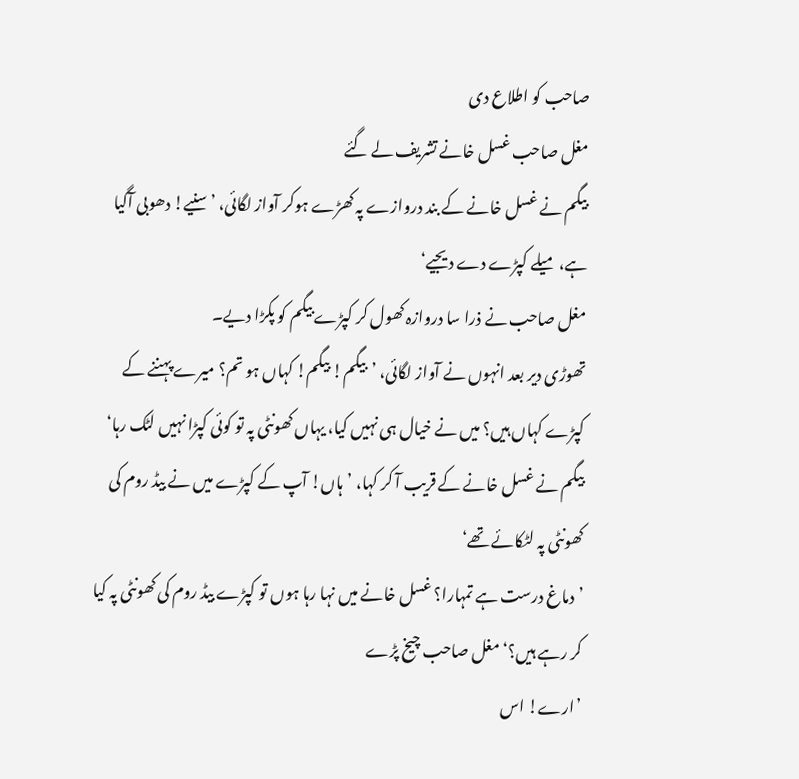صاحب کو اطلاع دی
مغل صاحب غسل خانے تشریف لے گئے
بیگم نے غسل خانے کے بند دروازے پہ کھڑے ہوکر آواز لگائی، ’سنیے! دھوبی آگیا ہے، میلے کپڑے دے دیجیے‘
مغل صاحب نے ذرا سا دروازہ کھول کر کپڑے بیگم کو پکڑا دیے۔
تھوڑی دیر بعد انہوں نے آواز لگائی، ’بیگم! بیگم! کہاں ہو تم؟ میرے پہننے کے کپڑے کہاں ہیں؟ میں نے خیال ہی نہیں کیا، یہاں کھونٹی پہ تو کوئی کپڑا نہیں لٹک رہا‘
بیگم نے غسل خانے کے قریب آ کر کہا، ’ہاں! آپ کے کپڑے میں نے بیڈ روم کی کھونٹی پہ لٹکائے تھے‘
’دماغ درست ہے تمہارا؟ غسل خانے میں نہا رہا ہوں تو کپڑے بیڈ روم کی کھونٹی پہ کیا کر رہے ہیں؟‘ مغل صاحب چیخ پڑے
’ارے! اس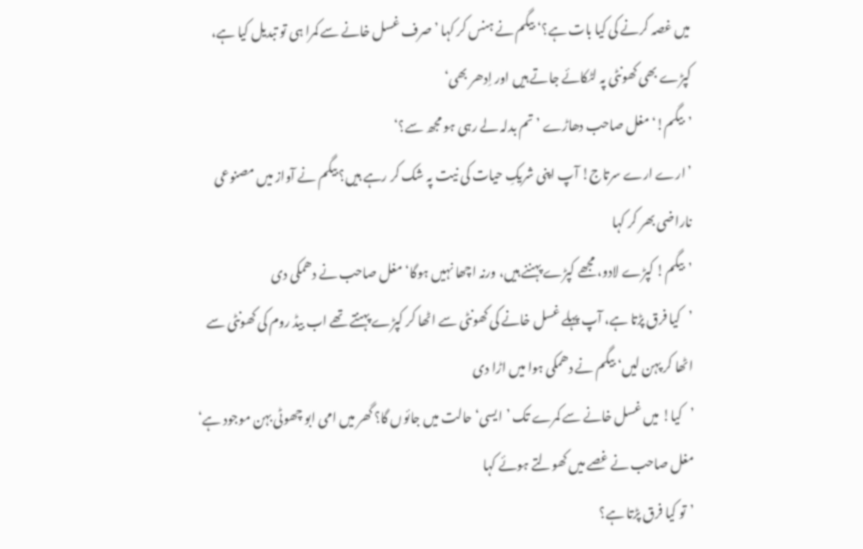میں غصہ کرنے کی کیا بات ہے؟‘ بیگم نے ہنس کر کہا ’صرف غسل خانے سے کمرا ہی تو تبدیل کیا ہے، کپڑے بھی کھونٹی پہ لٹکائے جاتے ہیں اور اِدھر بھی‘
’بیگم!‘ مغل صاحب دھاڑے ’تم بدلہ لے رہی ہو مجھ سے؟‘
’ارے ارے سرتاج! آپ اپنی شریکِ حیات کی نیت پہ شک کر رہے ہیں؟ بیگم نے آواز میں مصنوعی ناراضی بھر کر کہا
’بیگم! کپڑے لادو، مجھے کپڑے پہننے ہیں، ورنہ اچھا نہیں ہوگا‘ مغل صاحب نے دھمکی دی
’کیا فرق پڑتا ہے، آپ پہلے غسل خانے کی کھونٹی سے اٹھا کر کپڑے پہنتے تھے اب بیڈ روم کی کھونٹی سے اٹھا کر پہن لیں‘ بیگم نے دھمکی ہوا میں اڑا دی
’کیا! میں غسل خانے سے کمرے تک ’ایسی‘ حالت میں جائوں گا؟ گھر میں امی ابو چھوٹی بہن موجود ہے‘ مغل صاحب نے غصے میں کھولتے ہوئے کہا
’تو کیا فرق پڑتا ہے؟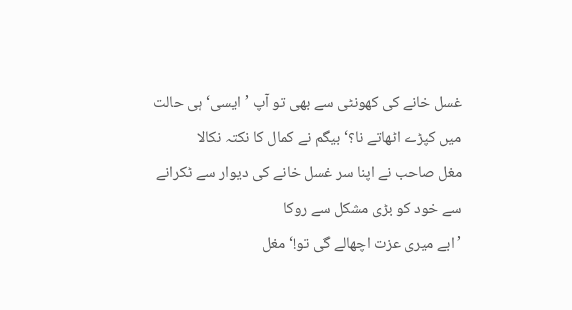غسل خانے کی کھونٹی سے بھی تو آپ ’ایسی‘ ہی حالت میں کپڑے اٹھاتے نا؟‘ بیگم نے کمال کا نکتہ نکالا
مغل صاحب نے اپنا سر غسل خانے کی دیوار سے ٹکرانے سے خود کو بڑی مشکل سے روکا
’ابے میری عزت اچھالے گی تو!‘ مغل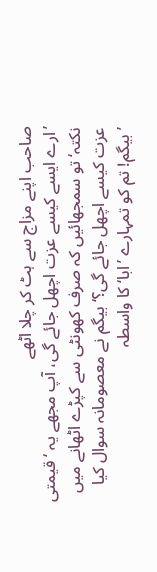صاحب اپنے مزاج سے ہٹ کر چلا اٹھے
’ارے ایسے کیسے عزت اچھل جائے گی، آپ مجھے یہ ‘قیمتی نکتہ‘ تو سمجھائیں کہ صرف کھونٹی سے کپڑے اٹھانے میں عزت کیسے اچھل جائے گی؟‘ بیگم نے معصومانہ سوال کیا
’بیگم! تم کو تمہارے ’ابا‘ کا واسطہ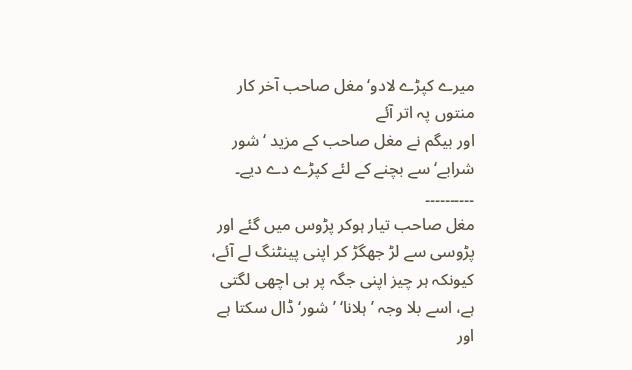میرے کپڑے لادو‘ مغل صاحب آخر کار منتوں پہ اتر آئے
اور بیگم نے مغل صاحب کے مزید ‘شور شرابے‘ سے بچنے کے لئے کپڑے دے دیے۔
۔۔۔۔۔۔۔۔۔۔
مغل صاحب تیار ہوکر پڑوس میں گئے اور پڑوسی سے لڑ جھگڑ کر اپنی پینٹنگ لے آئے، کیونکہ ہر چیز اپنی جگہ پر ہی اچھی لگتی ہے، اسے بلا وجہ ’ہلانا‘ ’شور‘ ڈال سکتا ہے اور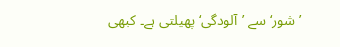’شور‘ سے ’آلودگی‘ پھیلتی ہے۔ کبھی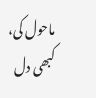ماحول کی، کبھی دل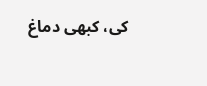کی، کبھی دماغ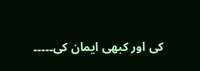کی اور کبھی ایمان کی۔۔۔۔۔